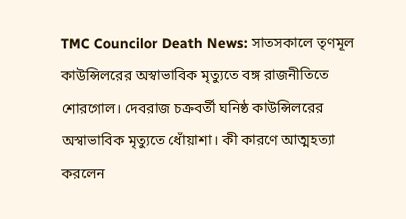TMC Councilor Death News: সাতসকালে তৃণমূল কাউন্সিলরের অস্বাভাবিক মৃত্যুতে বঙ্গ রাজনীতিতে শোরগোল। দেবরাজ চক্রবর্তী ঘনিষ্ঠ কাউন্সিলরের অস্বাভাবিক মৃত্যুতে ধোঁয়াশা। কী কারণে আত্মহত্যা করলেন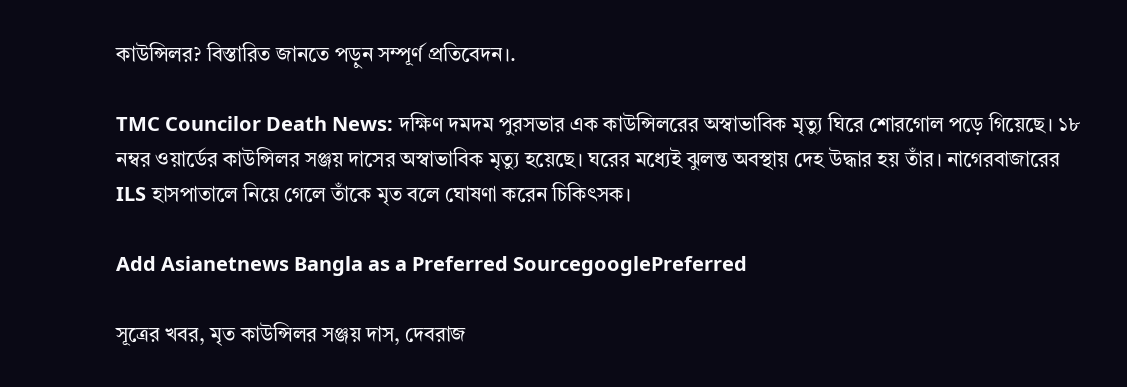কাউন্সিলর? বিস্তারিত জানতে পড়ুন সম্পূর্ণ প্রতিবেদন।.

TMC Councilor Death News: দক্ষিণ দমদম পুরসভার এক কাউন্সিলরের অস্বাভাবিক মৃত্যু ঘিরে শোরগোল পড়ে গিয়েছে। ১৮ নম্বর ওয়ার্ডের কাউন্সিলর সঞ্জয় দাসের অস্বাভাবিক মৃত্যু হয়েছে। ঘরের মধ্যেই ঝুলন্ত অবস্থায় দেহ উদ্ধার হয় তাঁর। নাগেরবাজারের ILS হাসপাতালে নিয়ে গেলে তাঁকে মৃত বলে ঘোষণা করেন চিকিৎসক।

Add Asianetnews Bangla as a Preferred SourcegooglePreferred

সূত্রের খবর, মৃত কাউন্সিলর সঞ্জয় দাস, দেবরাজ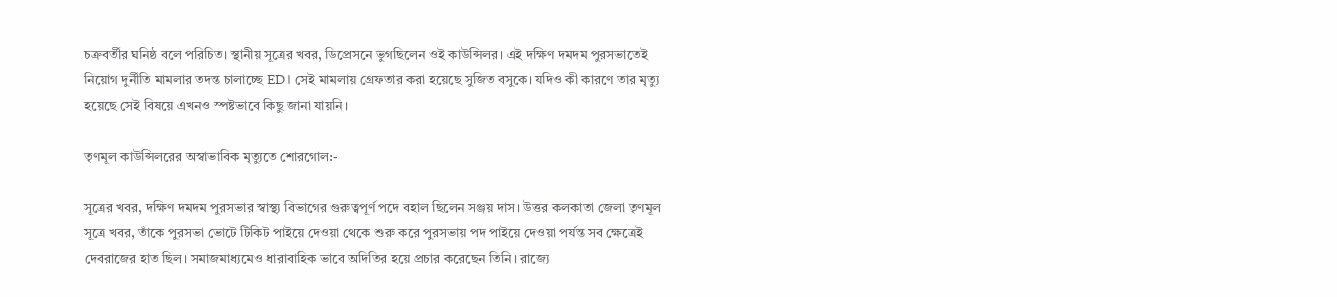চক্রবর্তীর ঘনিষ্ঠ বলে পরিচিত। স্থানীয় সূত্রের খবর, ডিপ্রেসনে ভুগছিলেন ওই কাউন্সিলর। এই দক্ষিণ দমদম পুরসভাতেই নিয়োগ দুর্নীতি মামলার তদন্ত চালাচ্ছে ED। সেই মামলায় গ্রেফতার করা হয়েছে সুজিত বসুকে। যদিও কী কারণে তার মৃত্যু হয়েছে সেই বিষয়ে এখনও স্পষ্টভাবে কিছু জানা যায়নি।

তৃণমূল কাউন্সিলরের অস্বাভাবিক মৃত্যুতে শোরগোল:-

সূত্রের খবর, দক্ষিণ দমদম পুরসভার স্বাস্থ্য বিভাগের গুরুত্বপূর্ণ পদে বহাল ছিলেন সঞ্জয় দাস। উত্তর কলকাতা জেলা তৃণমূল সূত্রে খবর, তাঁকে পুরসভা ভোটে টিকিট পাইয়ে দেওয়া থেকে শুরু করে পুরসভায় পদ পাইয়ে দেওয়া পর্যন্ত সব ক্ষেত্রেই দেবরাজের হাত ছিল। সমাজমাধ্যমেও ধারাবাহিক ভাবে অদিতির হয়ে প্রচার করেছেন তিনি। রাজ্যে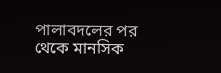পালাবদলের পর থেকে মানসিক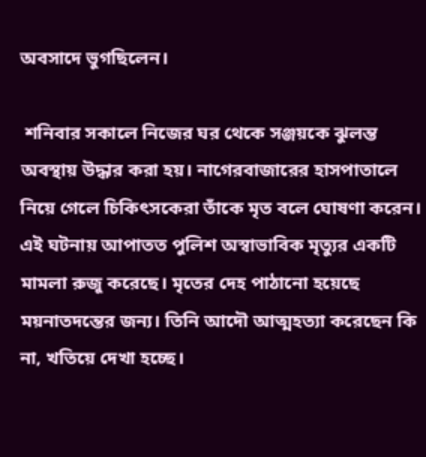অবসাদে ভুগছিলেন।

 শনিবার সকালে নিজের ঘর থেকে সঞ্জয়কে ঝুলন্ত অবস্থায় উদ্ধার করা হয়। নাগেরবাজারের হাসপাতালে নিয়ে গেলে চিকিৎসকেরা তাঁকে মৃত বলে ঘোষণা করেন। এই ঘটনায় আপাতত পুলিশ অস্বাভাবিক মৃত্যুর একটি মামলা রুজু করেছে। মৃতের দেহ পাঠানো হয়েছে ময়নাতদন্তের জন্য। তিনি আদৌ আত্মহত্যা করেছেন কি না, খতিয়ে দেখা হচ্ছে।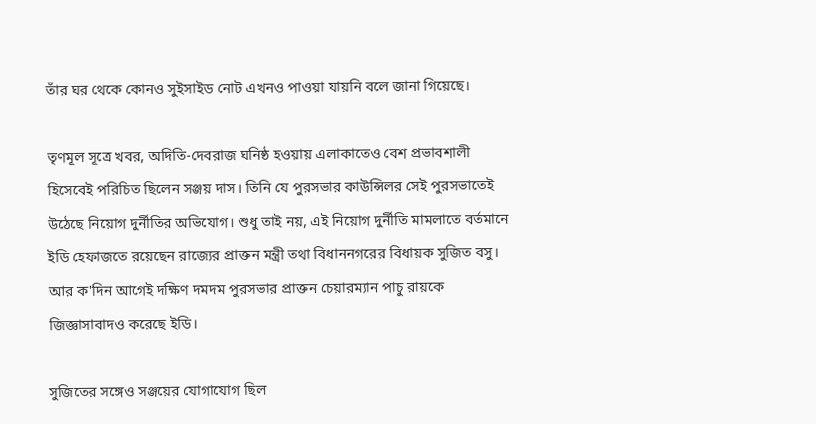তাঁর ঘর থেকে কোনও সুইসাইড নোট এখনও পাওয়া যায়নি বলে জানা গিয়েছে।

তৃণমূল সূত্রে খবর, অদিতি-দেবরাজ ঘনিষ্ঠ হওয়ায় এলাকাতেও বেশ প্রভাবশালী হিসেবেই পরিচিত ছিলেন সঞ্জয় দাস। তিনি যে পুরসভার কাউন্সিলর সেই পুরসভাতেই উঠেছে নিয়োগ দুর্নীতির অভিযোগ। শুধু তাই নয়, এই নিয়োগ দুর্নীতি মামলাতে বর্তমানে ইডি হেফাজতে রয়েছেন রাজ্যের প্রাক্তন মন্ত্রী তথা বিধাননগরের বিধায়ক সুজিত বসু। আর ক'দিন আগেই দক্ষিণ দমদম পুরসভার প্রাক্তন চেয়ারম্যান পাচু রায়কে জিজ্ঞাসাবাদও করেছে ইডি।

সুজিতের সঙ্গেও সঞ্জয়ের যোগাযোগ ছিল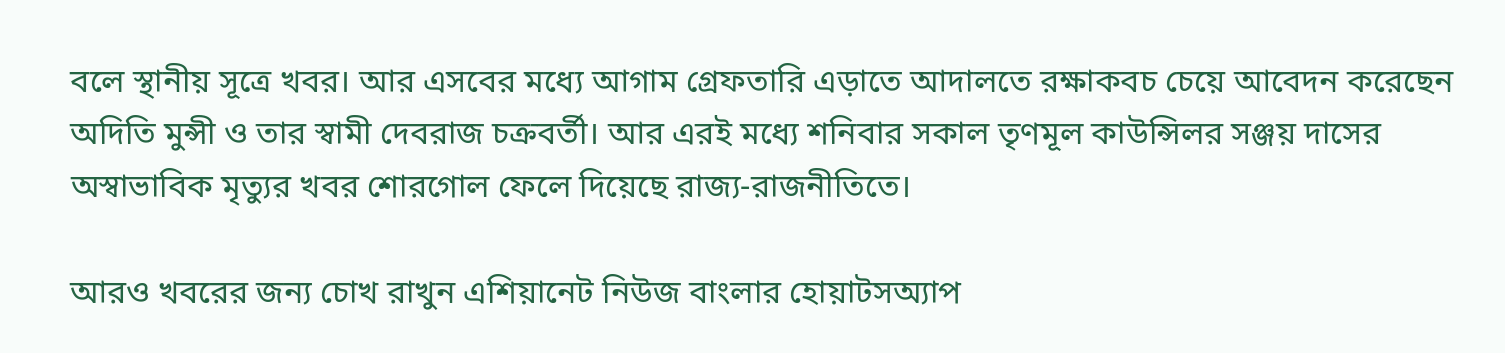বলে স্থানীয় সূত্রে খবর। আর এসবের মধ্যে আগাম গ্রেফতারি এড়াতে আদালতে রক্ষাকবচ চেয়ে আবেদন করেছেন অদিতি মুন্সী ও তার স্বামী দেবরাজ চক্রবর্তী। আর এরই মধ্যে শনিবার সকাল তৃণমূল কাউন্সিলর সঞ্জয় দাসের অস্বাভাবিক মৃত্যুর খবর শোরগোল ফেলে দিয়েছে রাজ্য-রাজনীতিতে।

আরও খবরের জন্য চোখ রাখুন এশিয়ানেট নিউজ বাংলার হোয়াটসঅ্যাপ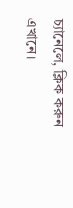চ্যানেলে, ক্লিক করুন এখানে।